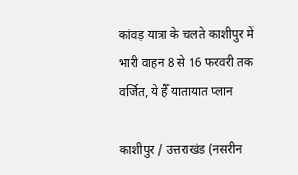कांवड़ यात्रा के चलते काशीपुर में भारी वाहन 8 से 16 फरवरी तक वर्जित, ये हैँ यातायात प्लान

काशीपुर / उत्तराखंड (नसरीन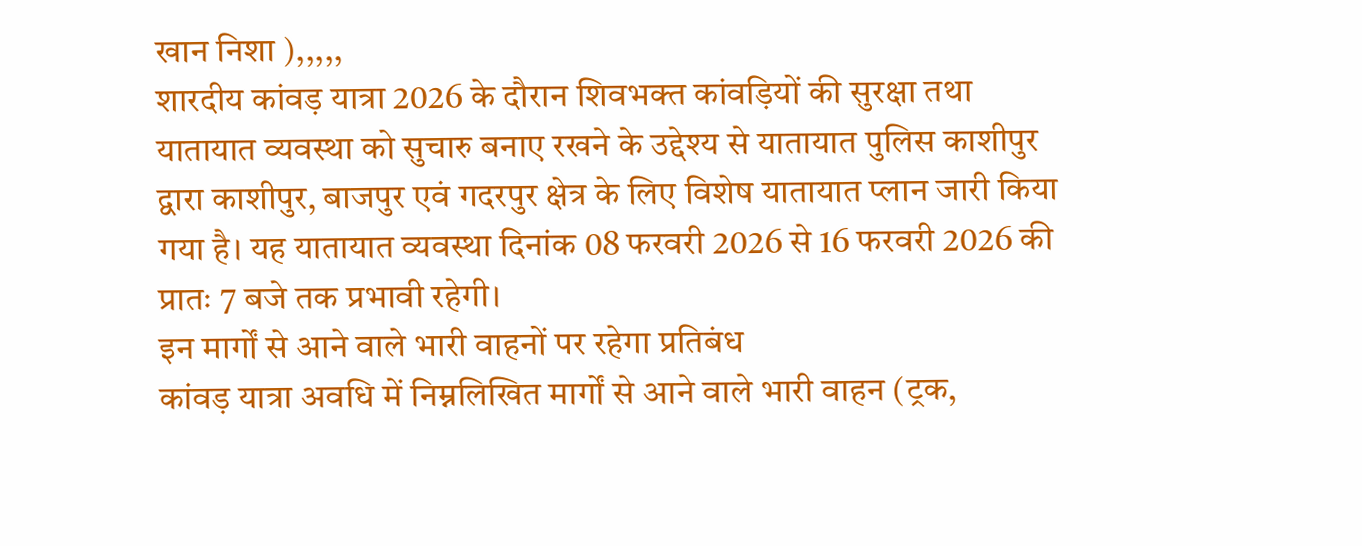खान निशा ),,,,,
शारदीय कांवड़ यात्रा 2026 के दौरान शिवभक्त कांवड़ियों की सुरक्षा तथा यातायात व्यवस्था को सुचारु बनाए रखने के उद्देश्य से यातायात पुलिस काशीपुर द्वारा काशीपुर, बाजपुर एवं गदरपुर क्षेत्र के लिए विशेष यातायात प्लान जारी किया गया है। यह यातायात व्यवस्था दिनांक 08 फरवरी 2026 से 16 फरवरी 2026 की प्रातः 7 बजे तक प्रभावी रहेगी।
इन मार्गों से आने वाले भारी वाहनों पर रहेगा प्रतिबंध
कांवड़ यात्रा अवधि में निम्नलिखित मार्गों से आने वाले भारी वाहन (ट्रक,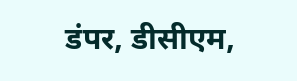डंपर, डीसीएम,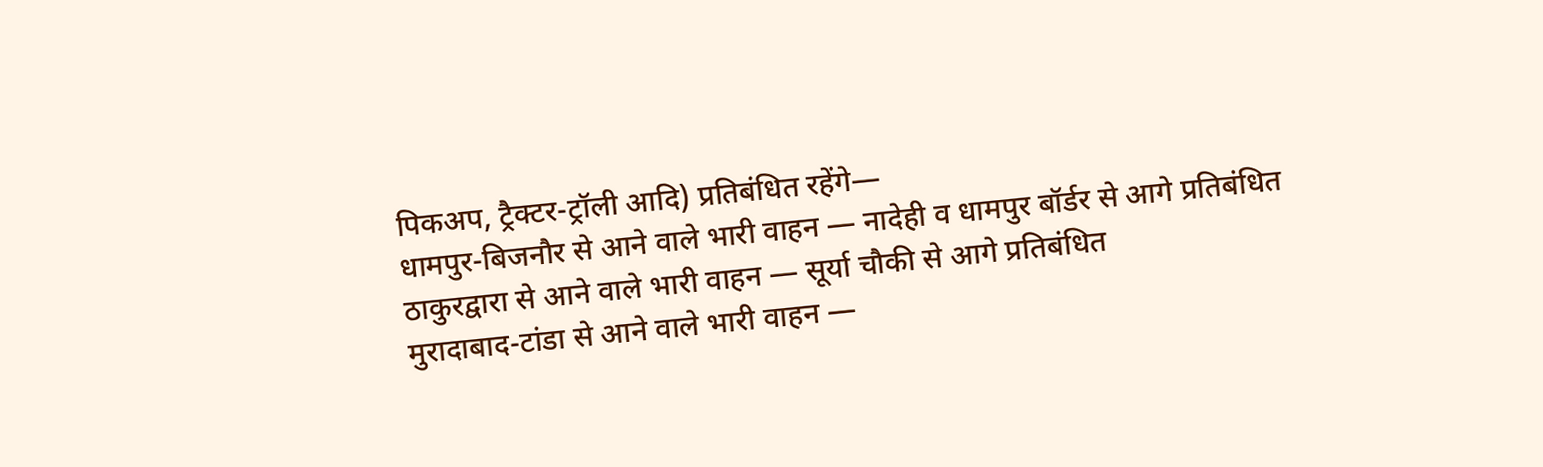पिकअप, ट्रैक्टर-ट्रॉली आदि) प्रतिबंधित रहेंगे—
धामपुर-बिजनौर से आने वाले भारी वाहन — नादेही व धामपुर बॉर्डर से आगे प्रतिबंधित
ठाकुरद्वारा से आने वाले भारी वाहन — सूर्या चौकी से आगे प्रतिबंधित
मुरादाबाद-टांडा से आने वाले भारी वाहन —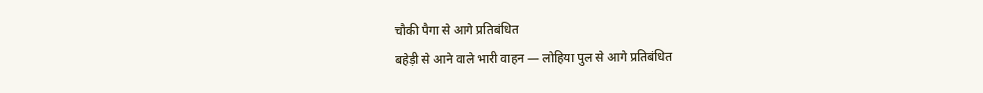चौकी पैगा से आगे प्रतिबंधित
बहेड़ी से आने वाले भारी वाहन — लोहिया पुल से आगे प्रतिबंधित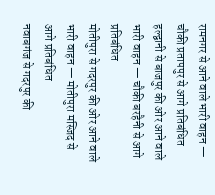रामनगर से आने वाले भारी वाहन — चौकी प्रतापपुर से आगे प्रतिबंधित
हल्द्वानी से बाजपुर की ओर आने वाले भारी वाहन — चौकी बरहैनी से आगे प्रतिबंधित
मोतीपुरा से गदरपुर की ओर आने वाले भारी वाहन — मोतीपुरा मस्जिद से आगे प्रतिबंधित
नवाबगंज से गदरपुर की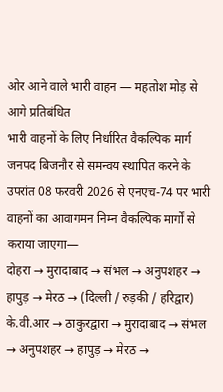ओर आने वाले भारी वाहन — महतोश मोड़ से आगे प्रतिबंधित
भारी वाहनों के लिए निर्धारित वैकल्पिक मार्ग
जनपद बिजनौर से समन्वय स्थापित करने के उपरांत 08 फरवरी 2026 से एनएच-74 पर भारी वाहनों का आवागमन निम्न वैकल्पिक मार्गों से कराया जाएगा—
दोहरा → मुरादाबाद → संभल → अनुपशहर → हापुड़ → मेरठ → (दिल्ली / रुड़की / हरिद्वार)
के.वी.आर → ठाकुरद्वारा → मुरादाबाद → संभल → अनुपशहर → हापुड़ → मेरठ →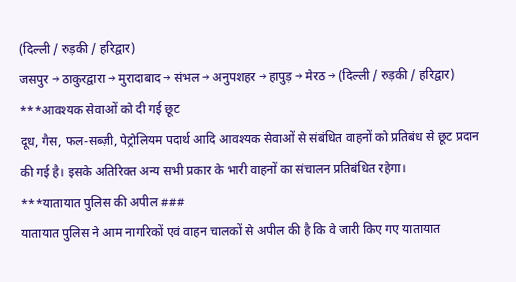(दिल्ली / रुड़की / हरिद्वार)
जसपुर → ठाकुरद्वारा → मुरादाबाद → संभल → अनुपशहर → हापुड़ → मेरठ → (दिल्ली / रुड़की / हरिद्वार)
***आवश्यक सेवाओं को दी गई छूट
दूध, गैस, फल-सब्ज़ी, पेट्रोलियम पदार्थ आदि आवश्यक सेवाओं से संबंधित वाहनों को प्रतिबंध से छूट प्रदान की गई है। इसके अतिरिक्त अन्य सभी प्रकार के भारी वाहनों का संचालन प्रतिबंधित रहेगा।
***यातायात पुलिस की अपील ###
यातायात पुलिस ने आम नागरिकों एवं वाहन चालकों से अपील की है कि वे जारी किए गए यातायात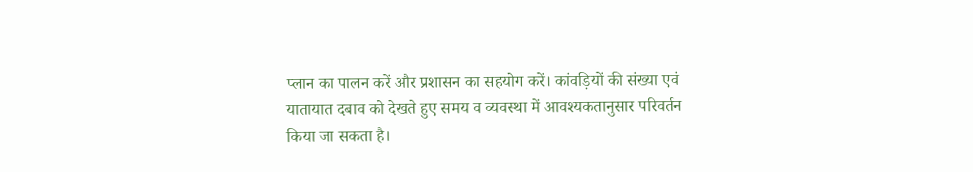प्लान का पालन करें और प्रशासन का सहयोग करें। कांवड़ियों की संख्या एवं यातायात दबाव को देखते हुए समय व व्यवस्था में आवश्यकतानुसार परिवर्तन किया जा सकता है।